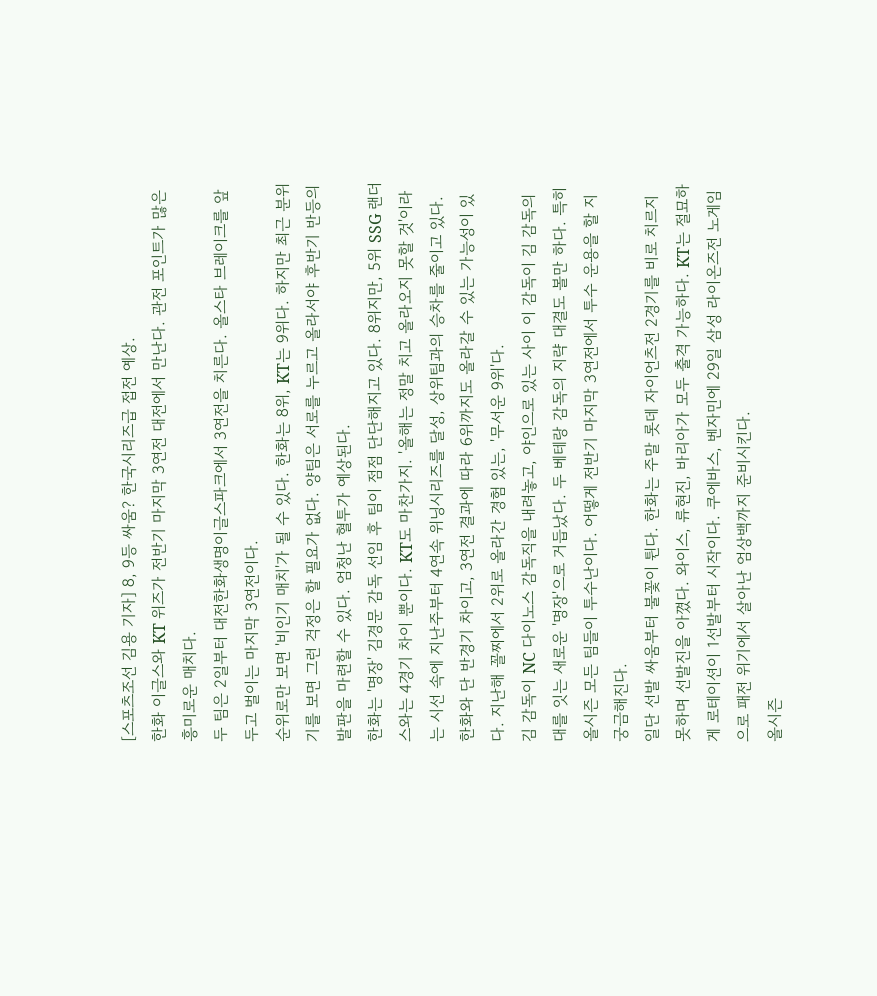[스포츠조선 김용 기자] 8, 9등 싸움? 한국시리즈급 접전 예상.
한화 이글스와 KT 위즈가 전반기 마지막 3연전 대전에서 만난다. 관전 포인트가 많은 흥미로운 매치다.
두 팀은 2일부터 대전한화생명이글스파크에서 3연전을 치른다. 올스타 브레이크를 앞두고 벌이는 마지막 3연전이다.
순위로만 보면 '비인기 매치'가 될 수 있다. 한화는 8위, KT는 9위다. 하지만 최근 분위기를 보면 그런 걱정은 할 필요가 없다. 양팀은 서로를 누르고 올라서야 후반기 반등의 발판을 마련할 수 있다. 엄청난 혈투가 예상된다.
한화는 '명장' 김경문 감독 선임 후 팀이 점점 단단해지고 있다. 8위지만, 5위 SSG 랜더스와는 4경기 차이 뿐이다. KT도 마찬가지. '올해는 정말 치고 올라오지 못할 것'이라는 시선 속에 지난주부터 4연속 위닝시리즈를 달성, 상위팀과의 승차를 줄이고 있다. 한화와 단 반경기 차이고, 3연전 결과에 따라 6위까지도 올라갈 수 있는 가능성이 있다. 지난해 꼴찌에서 2위로 올라간 경험 있는, '무서운 9위'다.
김 감독이 NC 다이노스 감독직을 내려놓고, 야인으로 있는 사이 이 감독이 김 감독의 대를 잇는 새로운 '명장'으로 거듭났다. 두 베테랑 감독의 지략 대결도 볼만 하다. 특히 올시즌 모든 팀들이 투수난이다. 어떻게 전반기 마지막 3연전에서 투수 운용을 할 지 궁금해진다.
일단 선발 싸움부터 불꽃이 튄다. 한화는 주말 롯데 자이언츠전 2경기를 비로 치르지 못하며 선발진을 아꼈다. 와이스, 류현진, 바리아가 모두 출격 가능하다. KT는 절묘하게 로테이션이 1선발부터 시작이다. 쿠에바스, 벤자민에 29일 삼성 라이온즈전 노게임으로 패전 위기에서 살아난 엄상백까지 준비시킨다.
올시즌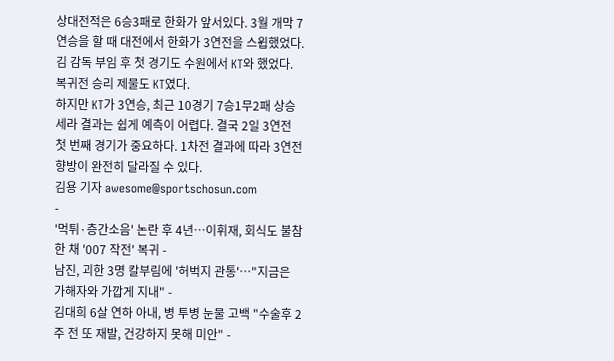상대전적은 6승3패로 한화가 앞서있다. 3월 개막 7연승을 할 때 대전에서 한화가 3연전을 스윕했었다. 김 감독 부임 후 첫 경기도 수원에서 KT와 했었다. 복귀전 승리 제물도 KT였다.
하지만 KT가 3연승, 최근 10경기 7승1무2패 상승세라 결과는 쉽게 예측이 어렵다. 결국 2일 3연전 첫 번째 경기가 중요하다. 1차전 결과에 따라 3연전 향방이 완전히 달라질 수 있다.
김용 기자 awesome@sportschosun.com
-
'먹튀·층간소음' 논란 후 4년…이휘재, 회식도 불참한 채 '007 작전' 복귀 -
남진, 괴한 3명 칼부림에 '허벅지 관통'…"지금은 가해자와 가깝게 지내" -
김대희 6살 연하 아내, 병 투병 눈물 고백 "수술후 2주 전 또 재발, 건강하지 못해 미안" -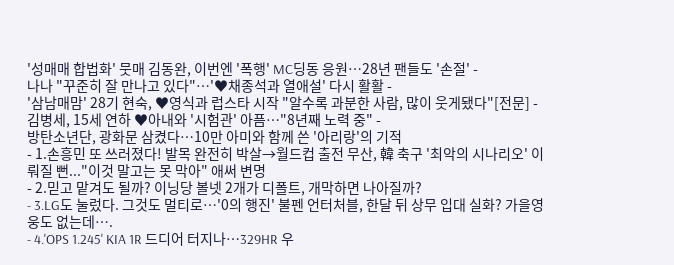'성매매 합법화' 뭇매 김동완, 이번엔 '폭행' MC딩동 응원…28년 팬들도 '손절' -
나나 "꾸준히 잘 만나고 있다"…'♥채종석과 열애설' 다시 활활 -
'삼남매맘' 28기 현숙, ♥영식과 럽스타 시작 "알수록 과분한 사람, 많이 웃게됐다"[전문] -
김병세, 15세 연하 ♥아내와 '시험관' 아픔…"8년째 노력 중" -
방탄소년단, 광화문 삼켰다…10만 아미와 함께 쓴 '아리랑'의 기적
- 1.손흥민 또 쓰러졌다! 발목 완전히 박살→월드컵 출전 무산, 韓 축구 '최악의 시나리오' 이뤄질 뻔..."이것 말고는 못 막아" 애써 변명
- 2.믿고 맡겨도 될까? 이닝당 볼넷 2개가 디폴트, 개막하면 나아질까?
- 3.LG도 눌렀다. 그것도 멀티로…'0의 행진' 불펜 언터처블, 한달 뒤 상무 입대 실화? 가을영웅도 없는데….
- 4.'OPS 1.245' KIA 1R 드디어 터지나…329HR 우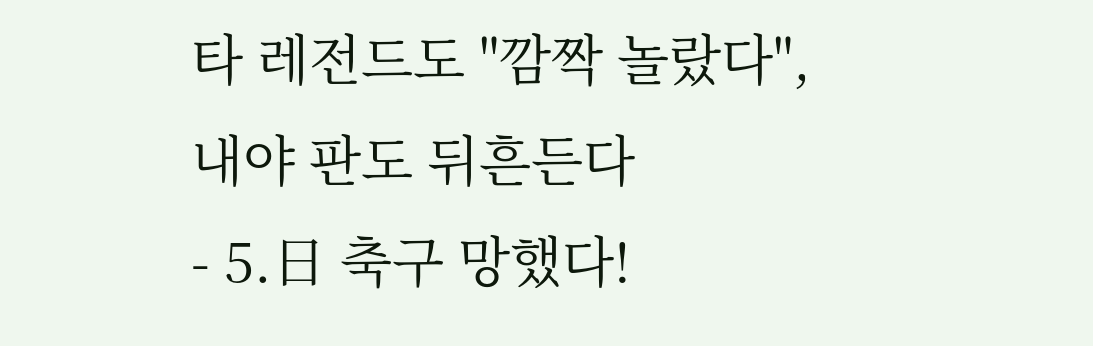타 레전드도 "깜짝 놀랐다", 내야 판도 뒤흔든다
- 5.日 축구 망했다!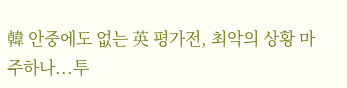韓 안중에도 없는 英 평가전, 최악의 상황 마주하나...투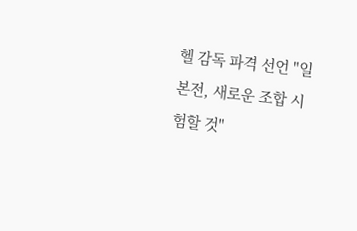헬 감독 파격 선언 "일본전, 새로운 조합 시험할 것"